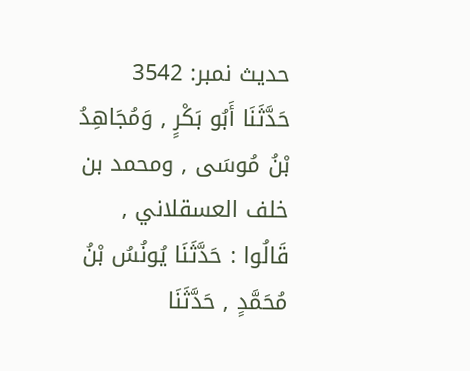حدیث نمبر: 3542
حَدَّثَنَا أَبُو بَكْرٍ , وَمُجَاهِدُ بْنُ مُوسَى , ومحمد بن خلف العسقلاني , قَالُوا : حَدَّثَنَا يُونُسُ بْنُ مُحَمَّدٍ , حَدَّثَنَا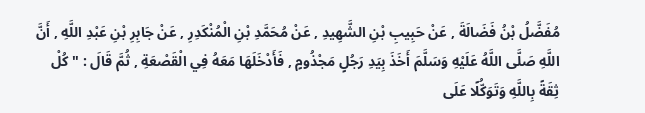مُفَضَّلُ بْنُ فَضَالَةَ , عَنْ حَبِيبِ بْنِ الشَّهِيدِ , عَنْ مُحَمَّدِ بْنِ الْمُنْكَدِرِ , عَنْ جَابِرِ بْنِ عَبْدِ اللَّهِ , أَنَّ اللَّهِ صَلَّى اللَّهُ عَلَيْهِ وَسَلَّمَ أَخَذَ بِيَدِ رَجُلٍ مَجْذُومٍ , فَأَدْخَلَهَا مَعَهُ فِي الْقَصْعَةِ , ثُمَّ قَالَ : " كُلْ ثِقَةً بِاللَّهِ وَتَوَكُّلًا عَلَى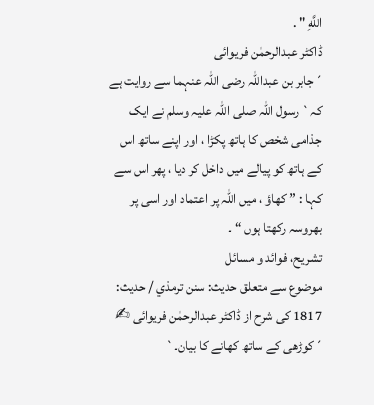اللَّهِ " .
ڈاکٹر عبدالرحمٰن فریوائی
´جابر بن عبداللہ رضی اللہ عنہما سے روایت ہے کہ` رسول اللہ صلی اللہ علیہ وسلم نے ایک جذامی شخص کا ہاتھ پکڑا ، اور اپنے ساتھ اس کے ہاتھ کو پیالے میں داخل کر دیا ، پھر اس سے کہا : ” کھاؤ ، میں اللہ پر اعتماد اور اسی پر بھروسہ رکھتا ہوں “ ۔
تشریح، فوائد و مسائل
موضوع سے متعلق حدیث: سنن ترمذي / حدیث: 1817 کی شرح از ڈاکٹر عبدالرحمٰن فریوائی ✍
´کوڑھی کے ساتھ کھانے کا بیان۔`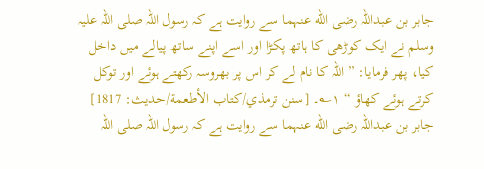جابر بن عبداللہ رضی الله عنہما سے روایت ہے کہ رسول اللہ صلی اللہ علیہ وسلم نے ایک کوڑھی کا ہاتھ پکڑا اور اسے اپنے ساتھ پیالے میں داخل کیا، پھر فرمایا: ” اللہ کا نام لے کر اس پر بھروسہ رکھتے ہوئے اور توکل کرتے ہوئے کھاؤ “ ۱؎۔ [سنن ترمذي/كتاب الأطعمة/حدیث: 1817]
جابر بن عبداللہ رضی الله عنہما سے روایت ہے کہ رسول اللہ صلی اللہ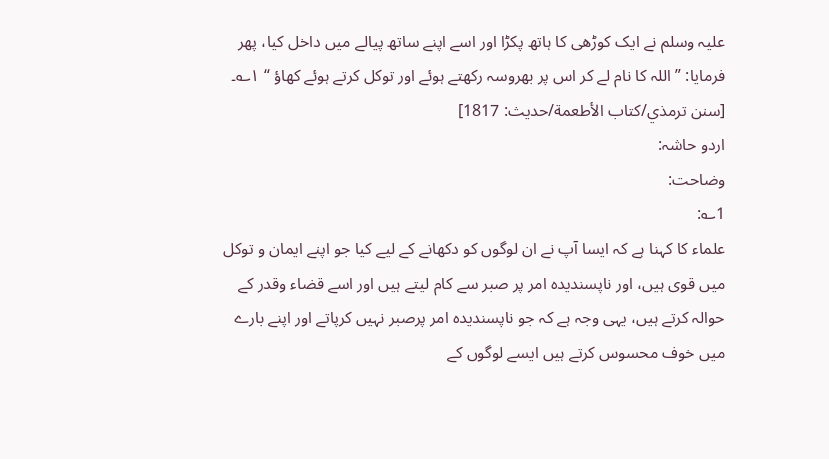علیہ وسلم نے ایک کوڑھی کا ہاتھ پکڑا اور اسے اپنے ساتھ پیالے میں داخل کیا، پھر فرمایا: ” اللہ کا نام لے کر اس پر بھروسہ رکھتے ہوئے اور توکل کرتے ہوئے کھاؤ “ ۱؎۔ [سنن ترمذي/كتاب الأطعمة/حدیث: 1817]
اردو حاشہ:
وضاحت:
1؎:
علماء کا کہنا ہے کہ ایسا آپ نے ان لوگوں کو دکھانے کے لیے کیا جو اپنے ایمان و توکل میں قوی ہیں، اور ناپسندیدہ امر پر صبر سے کام لیتے ہیں اور اسے قضاء وقدر کے حوالہ کرتے ہیں، یہی وجہ ہے کہ جو ناپسندیدہ امر پرصبر نہیں کرپاتے اور اپنے بارے میں خوف محسوس کرتے ہیں ایسے لوگوں کے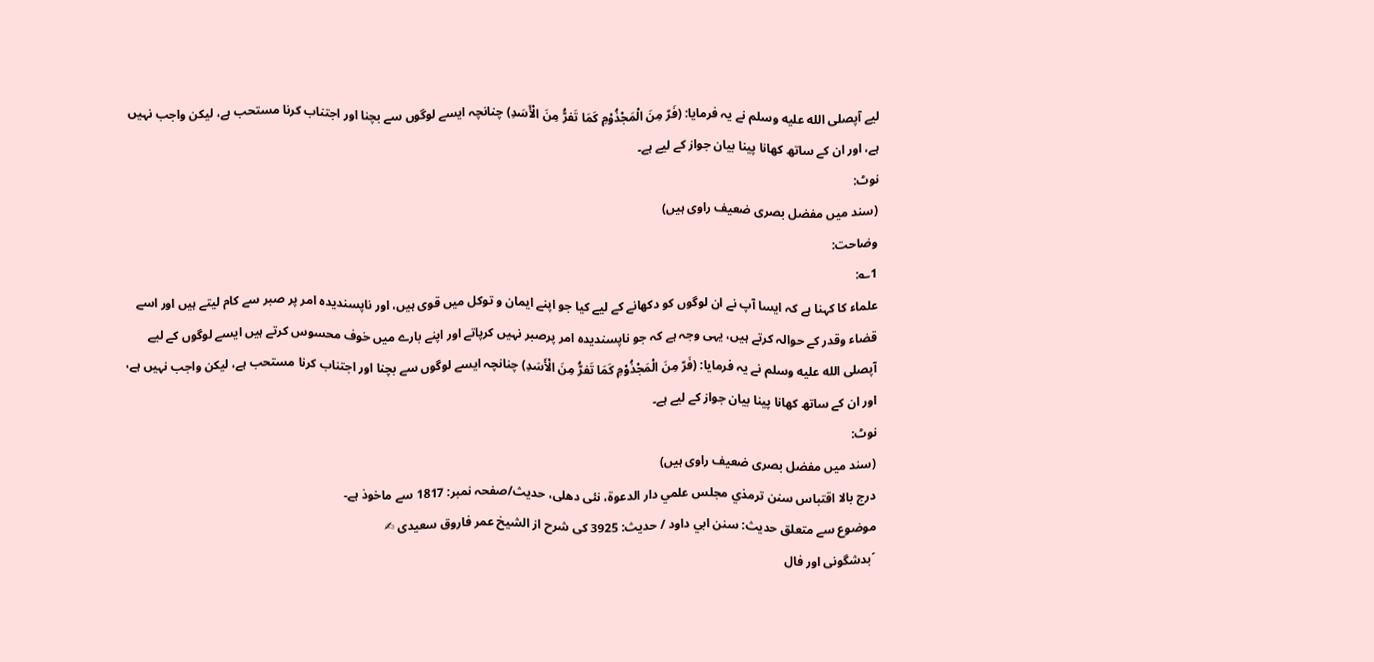لیے آپصلى الله عليه وسلم نے یہ فرمایا: (فَرّ مِنَ الْمَجْذُوْمِ كَمَا تَفرُّ مِنَ الْأَسَدِ) چنانچہ ایسے لوگوں سے بچنا اور اجتناب کرنا مستحب ہے، لیکن واجب نہیں ہے، اور ان کے ساتھ کھانا پینا بیان جواز کے لیے ہے۔
نوٹ:
(سند میں مفضل بصری ضعیف راوی ہیں)
وضاحت:
1؎:
علماء کا کہنا ہے کہ ایسا آپ نے ان لوگوں کو دکھانے کے لیے کیا جو اپنے ایمان و توکل میں قوی ہیں، اور ناپسندیدہ امر پر صبر سے کام لیتے ہیں اور اسے قضاء وقدر کے حوالہ کرتے ہیں، یہی وجہ ہے کہ جو ناپسندیدہ امر پرصبر نہیں کرپاتے اور اپنے بارے میں خوف محسوس کرتے ہیں ایسے لوگوں کے لیے آپصلى الله عليه وسلم نے یہ فرمایا: (فَرّ مِنَ الْمَجْذُوْمِ كَمَا تَفرُّ مِنَ الْأَسَدِ) چنانچہ ایسے لوگوں سے بچنا اور اجتناب کرنا مستحب ہے، لیکن واجب نہیں ہے، اور ان کے ساتھ کھانا پینا بیان جواز کے لیے ہے۔
نوٹ:
(سند میں مفضل بصری ضعیف راوی ہیں)
درج بالا اقتباس سنن ترمذي مجلس علمي دار الدعوة، نئى دهلى، حدیث/صفحہ نمبر: 1817 سے ماخوذ ہے۔
موضوع سے متعلق حدیث: سنن ابي داود / حدیث: 3925 کی شرح از الشیخ عمر فاروق سعیدی ✍
´بدشگونی اور فال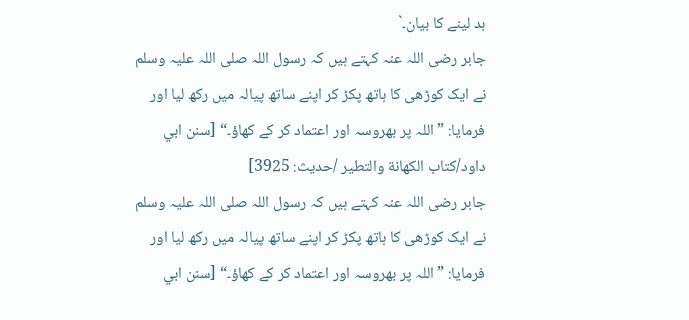بد لینے کا بیان۔`
جابر رضی اللہ عنہ کہتے ہیں کہ رسول اللہ صلی اللہ علیہ وسلم نے ایک کوڑھی کا ہاتھ پکڑ کر اپنے ساتھ پیالہ میں رکھ لیا اور فرمایا: ” اللہ پر بھروسہ اور اعتماد کر کے کھاؤ۔“ [سنن ابي داود/كتاب الكهانة والتطير /حدیث: 3925]
جابر رضی اللہ عنہ کہتے ہیں کہ رسول اللہ صلی اللہ علیہ وسلم نے ایک کوڑھی کا ہاتھ پکڑ کر اپنے ساتھ پیالہ میں رکھ لیا اور فرمایا: ” اللہ پر بھروسہ اور اعتماد کر کے کھاؤ۔“ [سنن ابي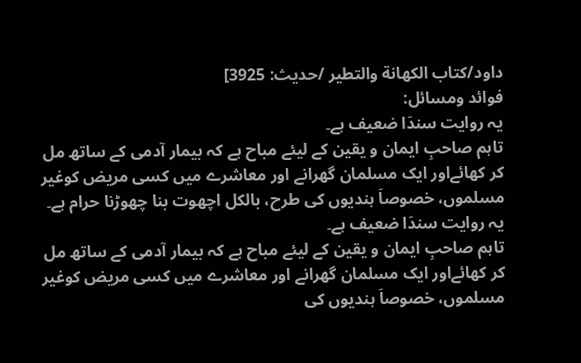داود/كتاب الكهانة والتطير /حدیث: 3925]
فوائد ومسائل:
یہ روایت سندَا ضعیف ہے۔
تاہم صاحبِ ایمان و یقین کے لیئے مباح ہے کہ بیمار آدمی کے ساتھ مل کر کھائےاور ایک مسلمان گھرانے اور معاشرے میں کسی مریض کوغیر مسلموں، خصوصاَ ہندیوں کی طرح، بالکل اچھوت بنا چھوڑنا حرام ہے۔
یہ روایت سندَا ضعیف ہے۔
تاہم صاحبِ ایمان و یقین کے لیئے مباح ہے کہ بیمار آدمی کے ساتھ مل کر کھائےاور ایک مسلمان گھرانے اور معاشرے میں کسی مریض کوغیر مسلموں، خصوصاَ ہندیوں کی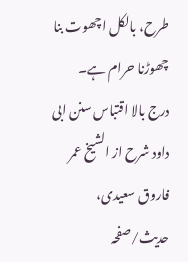طرح، بالکل اچھوت بنا چھوڑنا حرام ہے۔
درج بالا اقتباس سنن ابی داود شرح از الشیخ عمر فاروق سعیدی، حدیث/صفحہ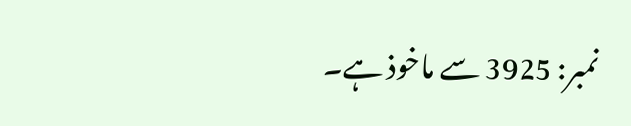نمبر: 3925 سے ماخوذ ہے۔